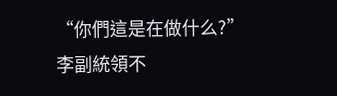“你們這是在做什么?”
李副統領不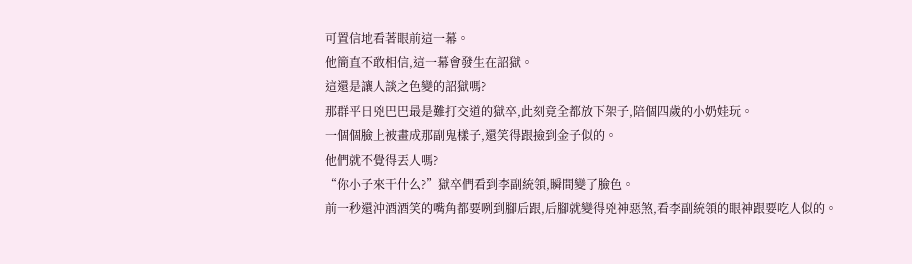可置信地看著眼前這一幕。
他簡直不敢相信,這一幕會發生在詔獄。
這還是讓人談之色變的詔獄嗎?
那群平日兇巴巴最是難打交道的獄卒,此刻竟全都放下架子,陪個四歲的小奶娃玩。
一個個臉上被畫成那副鬼樣子,還笑得跟撿到金子似的。
他們就不覺得丟人嗎?
“你小子來干什么?”獄卒們看到李副統領,瞬間變了臉色。
前一秒還沖酒酒笑的嘴角都要咧到腳后跟,后腳就變得兇神惡煞,看李副統領的眼神跟要吃人似的。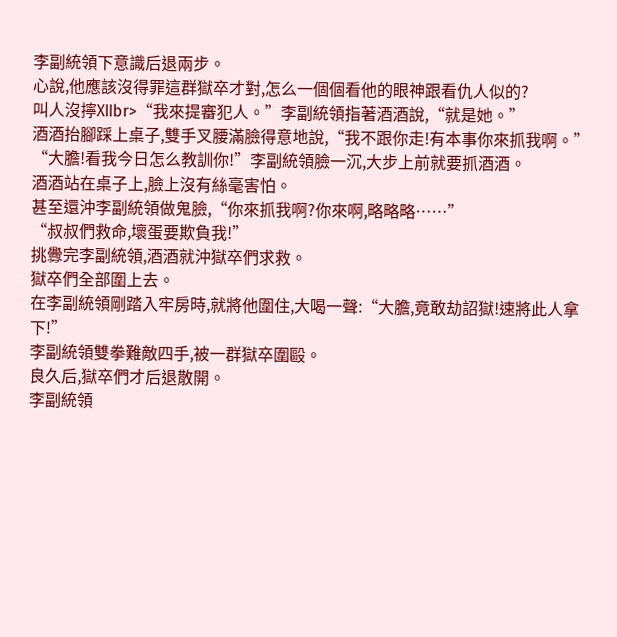李副統領下意識后退兩步。
心說,他應該沒得罪這群獄卒才對,怎么一個個看他的眼神跟看仇人似的?
叫人沒擰Ⅻbr>“我來提審犯人。”李副統領指著酒酒說,“就是她。”
酒酒抬腳踩上桌子,雙手叉腰滿臉得意地說,“我不跟你走!有本事你來抓我啊。”
“大膽!看我今日怎么教訓你!”李副統領臉一沉,大步上前就要抓酒酒。
酒酒站在桌子上,臉上沒有絲毫害怕。
甚至還沖李副統領做鬼臉,“你來抓我啊?你來啊,略略略……”
“叔叔們救命,壞蛋要欺負我!”
挑釁完李副統領,酒酒就沖獄卒們求救。
獄卒們全部圍上去。
在李副統領剛踏入牢房時,就將他圍住,大喝一聲:“大膽,竟敢劫詔獄!速將此人拿下!”
李副統領雙拳難敵四手,被一群獄卒圍毆。
良久后,獄卒們才后退散開。
李副統領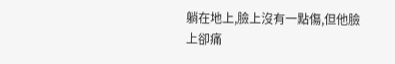躺在地上,臉上沒有一點傷,但他臉上卻痛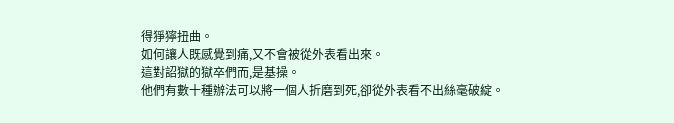得猙獰扭曲。
如何讓人既感覺到痛,又不會被從外表看出來。
這對詔獄的獄卒們而,是基操。
他們有數十種辦法可以將一個人折磨到死,卻從外表看不出絲毫破綻。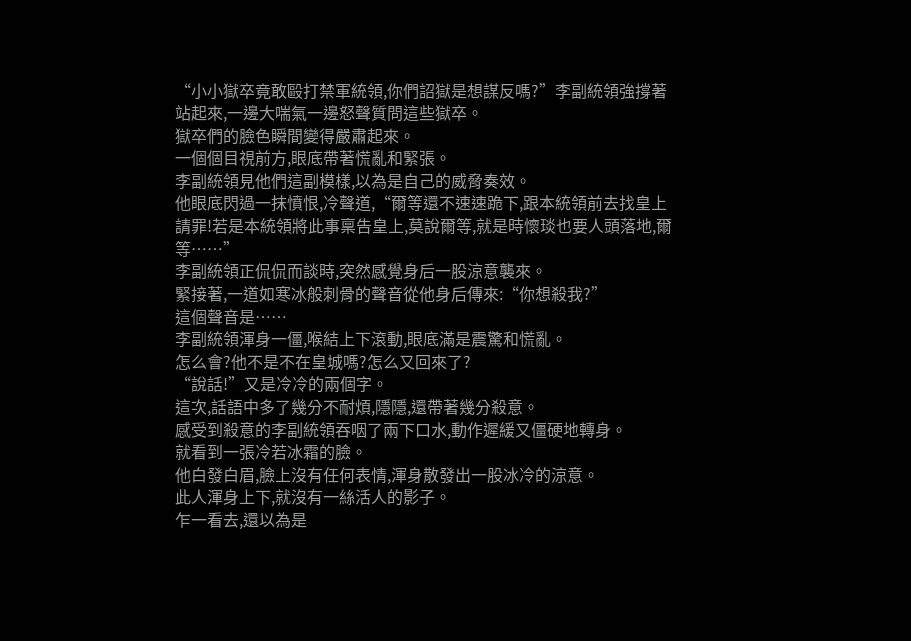“小小獄卒竟敢毆打禁軍統領,你們詔獄是想謀反嗎?”李副統領強撐著站起來,一邊大喘氣一邊怒聲質問這些獄卒。
獄卒們的臉色瞬間變得嚴肅起來。
一個個目視前方,眼底帶著慌亂和緊張。
李副統領見他們這副模樣,以為是自己的威脅奏效。
他眼底閃過一抹憤恨,冷聲道,“爾等還不速速跪下,跟本統領前去找皇上請罪!若是本統領將此事稟告皇上,莫說爾等,就是時懷琰也要人頭落地,爾等……”
李副統領正侃侃而談時,突然感覺身后一股涼意襲來。
緊接著,一道如寒冰般刺骨的聲音從他身后傳來:“你想殺我?”
這個聲音是……
李副統領渾身一僵,喉結上下滾動,眼底滿是震驚和慌亂。
怎么會?他不是不在皇城嗎?怎么又回來了?
“說話!”又是冷冷的兩個字。
這次,話語中多了幾分不耐煩,隱隱,還帶著幾分殺意。
感受到殺意的李副統領吞咽了兩下口水,動作遲緩又僵硬地轉身。
就看到一張冷若冰霜的臉。
他白發白眉,臉上沒有任何表情,渾身散發出一股冰冷的涼意。
此人渾身上下,就沒有一絲活人的影子。
乍一看去,還以為是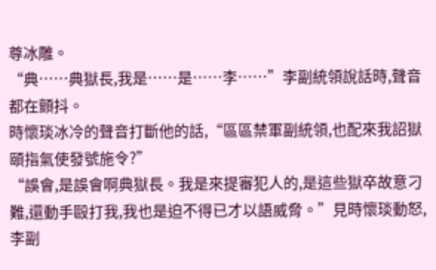尊冰雕。
“典……典獄長,我是……是……李……”李副統領說話時,聲音都在顫抖。
時懷琰冰冷的聲音打斷他的話,“區區禁軍副統領,也配來我詔獄頤指氣使發號施令?”
“誤會,是誤會啊典獄長。我是來提審犯人的,是這些獄卒故意刁難,還動手毆打我,我也是迫不得已才以語威脅。”見時懷琰動怒,李副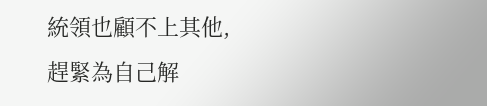統領也顧不上其他,趕緊為自己解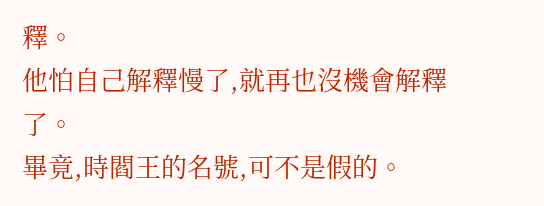釋。
他怕自己解釋慢了,就再也沒機會解釋了。
畢竟,時閻王的名號,可不是假的。